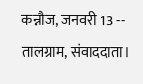कन्नौज, जनवरी 13 -- तालग्राम, संवाददाता।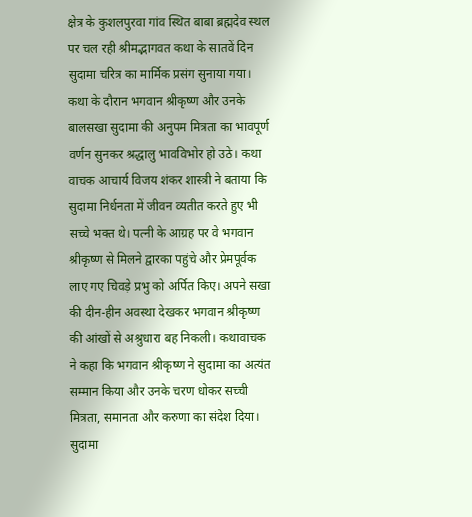क्षेत्र के कुशलपुरवा गांव स्थित बाबा ब्रह्मदेव स्थल पर चल रही श्रीमद्भागवत कथा के सातवें दिन सुदामा चरित्र का मार्मिक प्रसंग सुनाया गया। कथा के दौरान भगवान श्रीकृष्ण और उनके बालसखा सुदामा की अनुपम मित्रता का भावपूर्ण वर्णन सुनकर श्रद्धालु भावविभोर हो उठे। कथा वाचक आचार्य विजय शंकर शास्त्री ने बताया कि सुदामा निर्धनता में जीवन व्यतीत करते हुए भी सच्चे भक्त थे। पत्नी के आग्रह पर वे भगवान श्रीकृष्ण से मिलने द्वारका पहुंचे और प्रेमपूर्वक लाए गए चिवड़े प्रभु को अर्पित किए। अपने सखा की दीन-हीन अवस्था देखकर भगवान श्रीकृष्ण की आंखों से अश्रुधारा बह निकली। कथावाचक ने कहा कि भगवान श्रीकृष्ण ने सुदामा का अत्यंत सम्मान किया और उनके चरण धोकर सच्ची मित्रता, समानता और करुणा का संदेश दिया। सुदामा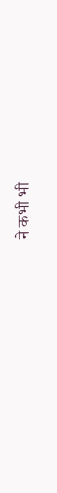ने कभी भी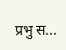प्रभु स...